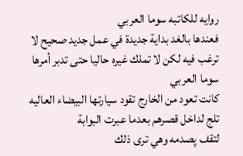روايه للكاتبه سوما العربي
فعندها بالغد بداية جديدة في عمل جديد صحيح لا ترغب فيه لكن لا تملك غيره حاليا حتى تدبر أمرها
سوما العربي
كانت تعود من الخارج تقود سيارتها البيضاء العاليه تلج لداخل قصرهم بعدما عبرت البوابة
لتقف پصدمه وهي ترى ذلك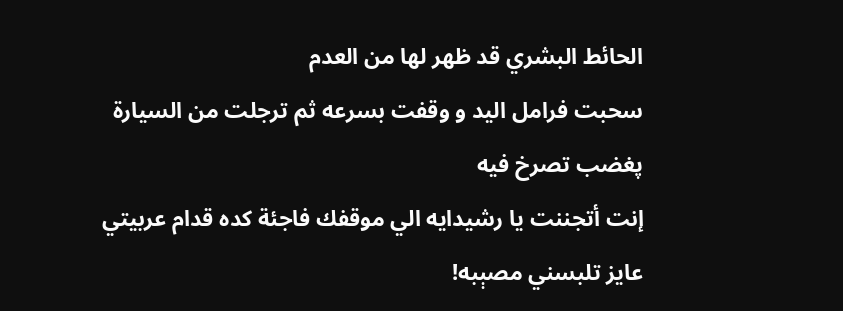الحائط البشري قد ظهر لها من العدم
سحبت فرامل اليد و وقفت بسرعه ثم ترجلت من السيارة پغضب تصرخ فيه
إنت أتجننت يا رشيدايه الي موقفك فاجئة كده قدام عربيتي عايز تلبسني مصېبه!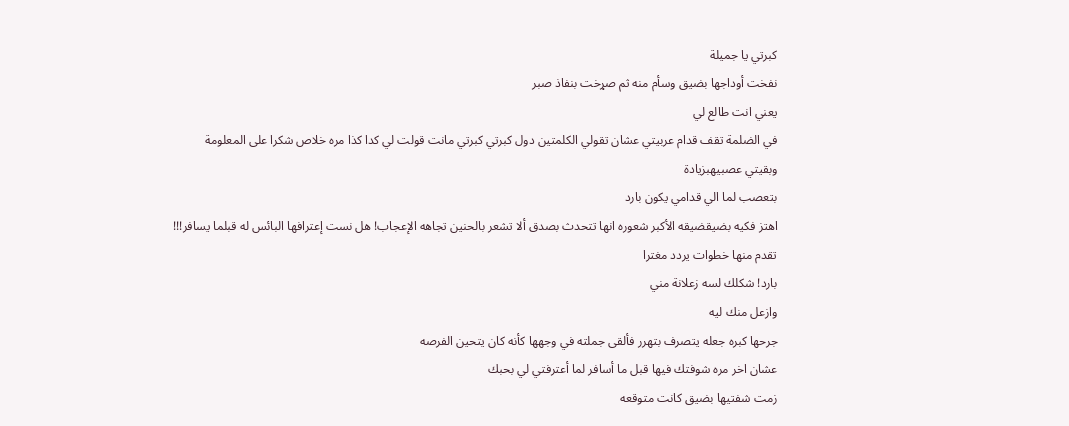كبرتي يا جميلة
نفخت أوداجها بضيق وسأم منه ثم صړخت بنفاذ صبر
يعني انت طالع لي
في الضلمة تقف قدام عربيتي عشان تقولي الكلمتين دول كبرتي كبرتي مانت قولت لي كدا كذا مره خلاص شكرا على المعلومة
وبقيتي عصبيهبزيادة
بتعصب لما الي قدامي يكون بارد
اهتز فكيه بضيقضيقه الأكبر شعوره انها تتحدث بصدق ألا تشعر بالحنين تجاهه الإعجاب! هل نست إعترافها البائس له قبلما يسافر!!!
تقدم منها خطوات يردد مغترا
بارد! شكلك لسه زعلانة مني
وازعل منك ليه
جرحها كبره جعله يتصرف بتهرر فألقى جملته في وجهها كأنه كان يتحين الفرصه
عشان اخر مره شوفتك فيها قبل ما أسافر لما أعترفتي لي بحبك
زمت شفتيها بضيق كانت متوقعه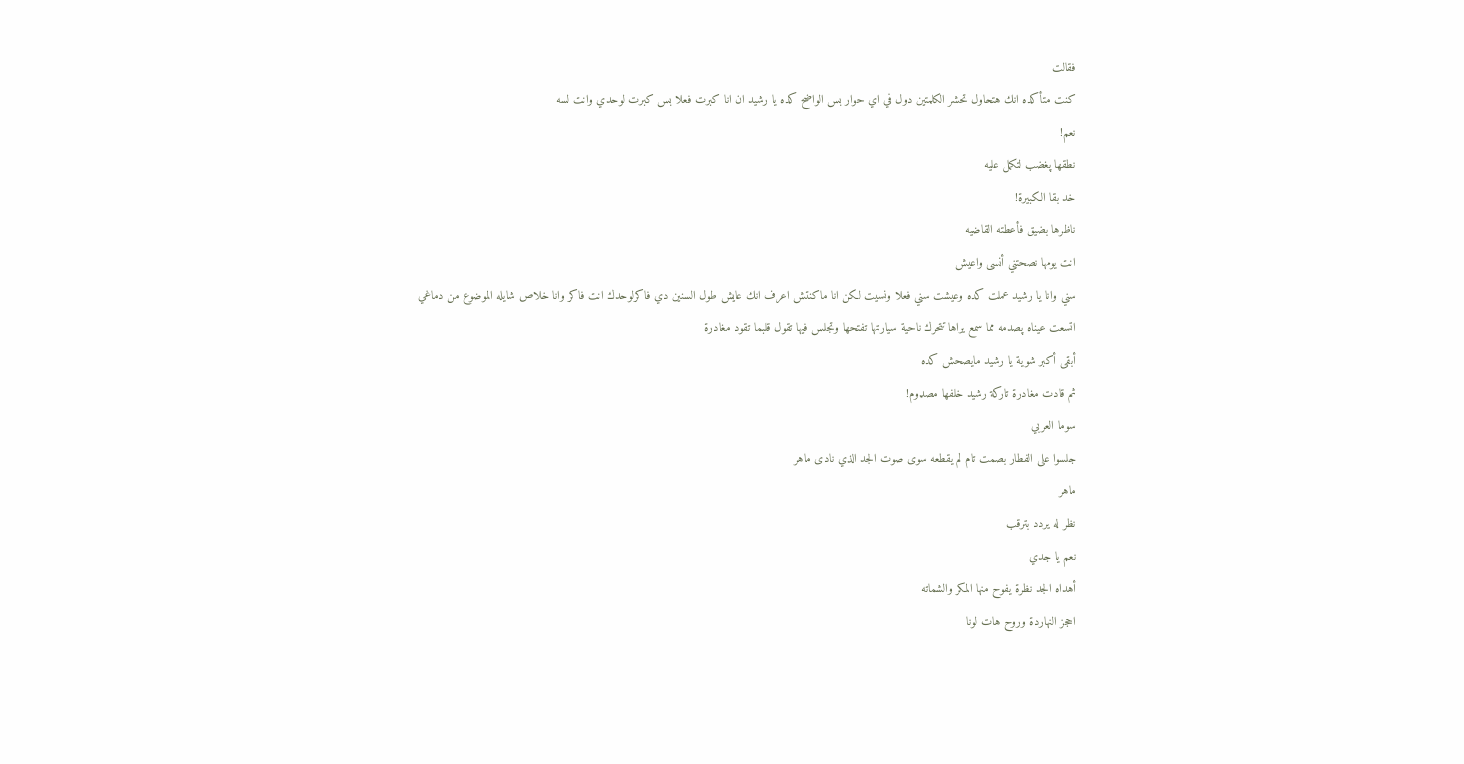فقالت
كنت متأكده انك هتحاول تحشر الكلمتين دول في اي حوار بس الواضح كده يا رشيد ان انا كبرت فعلا بس كبرت لوحدي وانت لسه
نعم!
نطقها پغضب لتكمل عليه
خد بقا الكبيرة!
ناظرها بضيق فأعطته القاضيه
انت يومها نصحتني أنسى واعيش
سني وانا يا رشيد عملت كده وعيشت سني فعلا ونسيت لكن انا ماكنتش اعرف انك عايش طول السنين دي فاكرلوحدك انت فاكر وانا خلاص شايله الموضوع من دماغي
اتسعت عيناه پصدمه مما سمع يراها تتحرك ناحية سيارتها تفتحها وتجلس فيها تقول قلبما تقود مغادرة
أبقى أكبر شوية يا رشيد مايصحش كده
ثم قادت مغادرة تاركة رشيد خلفها مصډوم!
سوما العربي
جلسوا على الفطار بصمت تام لم يقطعه سوى صوت الجد الذي نادى ماهر
ماهر
نظر له يردد بترقب
نعم يا جدي
أهداه الجد نظرة يفوح منها المكر والشماته
احجز النهاردة وروح هات لونا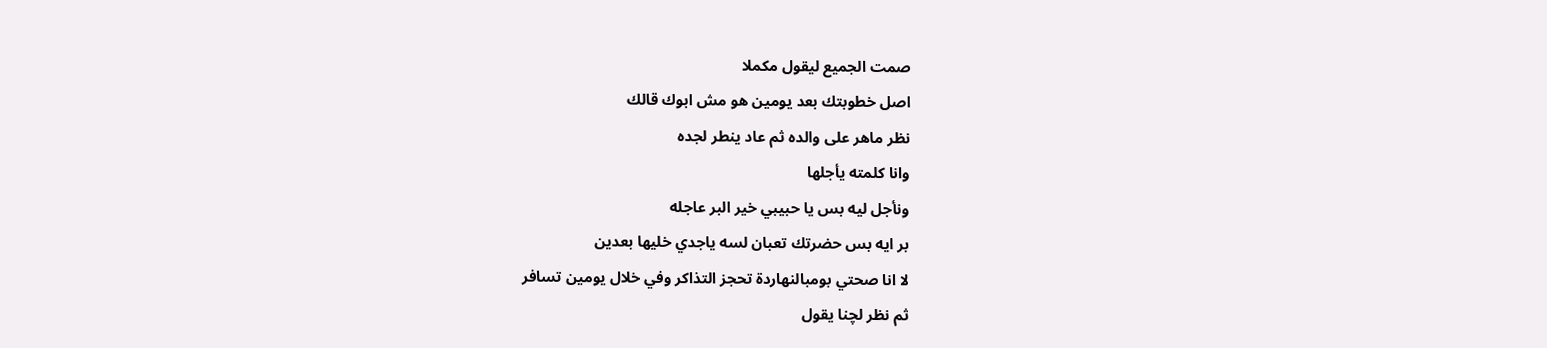صمت الجميع ليقول مكملا
اصل خطوبتك بعد يومين هو مش ابوك قالك
نظر ماهر على والده ثم عاد ينطر لجده
وانا كلمته يأجلها
ونأجل ليه بس يا حبيبي خير البر عاجله
بر ايه بس حضرتك تعبان لسه ياجدي خليها بعدين
لا انا صحتي بومبالنهاردة تحجز التذاكر وفي خلال يومين تسافر
ثم نظر لچنا يقول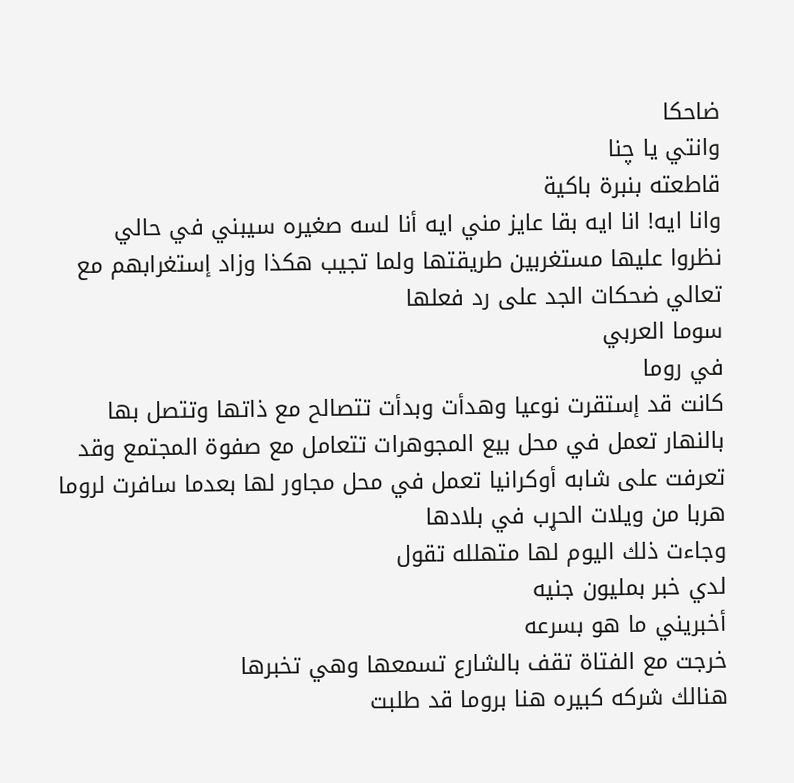ضاحكا
وانتي يا چنا
قاطعته بنبرة باكية
وانا ايه! انا ايه بقا عايز مني ايه أنا لسه صغيره سيبني في حالي
نظروا عليها مستغربين طريقتها ولما تجيب هكذا وزاد إستغرابهم مع تعالي ضحكات الجد على رد فعلها
سوما العربي
في روما
كانت قد إستقرت نوعيا وهدأت وبدأت تتصالح مع ذاتها وتتصل بها
بالنهار تعمل في محل بيع المجوهرات تتعامل مع صفوة المجتمع وقد تعرفت على شابه أوكرانيا تعمل في محل مجاور لها بعدما سافرت لروما هربا من ويلات الحړب في بلادها
وجاءت ذلك اليوم لها متهلله تقول
لدي خبر بمليون جنيه
أخبريني ما هو بسرعه
خرجت مع الفتاة تقف بالشارع تسمعها وهي تخبرها
هنالك شركه كبيره هنا بروما قد طلبت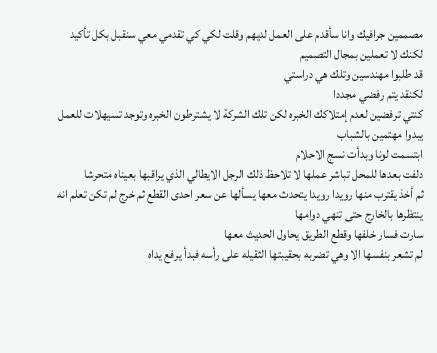مصممين جرافيك وانا سأقدم على العمل لديهم وقلت لكي كي تقدمي معي سنقبل بكل تأكيد
لكنك لا تعملين بمجال التصميم
قد طلبوا مهندسين وتلك هي دراستي
لكنقد يتم رفضي مجددا
كنتي ترفضين لعدم إمتلاكك الخبره لكن تلك الشركة لا يشترطون الخبره وتوجد تسيهلات للعمل يبدوا مهتمين بالشباب
ابتسمت لونا وبدأت نسج الاحلام
دلفت بعدها للمحل تباشر عملها لا تلاحظ ذلك الرجل الايطالي الذي يراقبها بعيناه متحرشا
ثم أخذ يقترب منها رويدا رويدا يتحدث معها يسألها عن سعر احدى القطع ثم خرج لم تكن تعلم انه ينتظرها بالخارج حتى تنهي دوامها
سارت فسار خلفها وقطع الطريق يحاول الحديث معها
لم تشعر بنفسها الا وهي تضربه بحقيبتها الثقيله على رأسه فبدأ يرفع يداه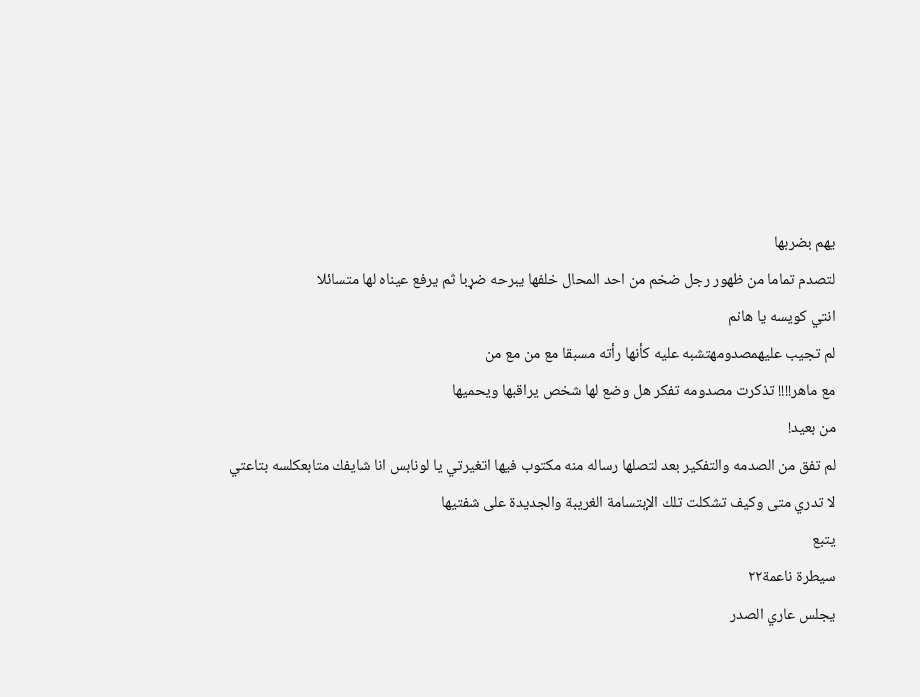يهم بضربها
لتصدم تماما من ظهور رجل ضخم من احد المحال خلفها يبرحه ضړبا ثم يرفع عيناه لها متسائلا
انتي كويسه يا هانم
لم تجيب عليهمصدومهتشبه عليه كأنها رأته مسبقا مع من مع من
مع ماهر!!!! تذكرت مصدومه تفكر هل وضع لها شخص يراقبها ويحميها
من بعيد!
لم تفق من الصدمه والتفكير بعد لتصلها رساله منه مكتوب فيها اتغيرتي يا لونابس انا شايفك متابعكلسه بتاعتي
لا تدري متى وكيف تشكلت تلك الإبتسامة الغريبة والجديدة على شفتيها
يتبع
سيطرة ناعمة٢٢
يجلس عاري الصدر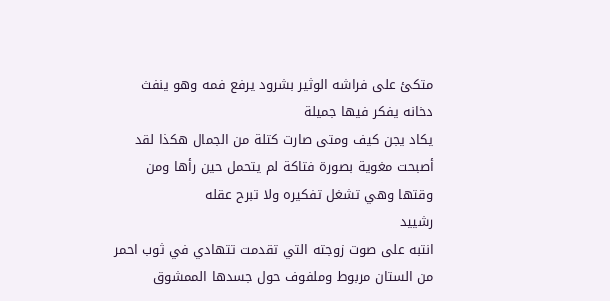متكئ على فراشه الوثير بشرود يرفع فمه وهو ينفث دخانه يفكر فيها جميلة
يكاد يجن كيف ومتى صارت كتلة من الجمال هكذا لقد أصبحت مغوية بصورة فتاكة لم يتحمل حين رأها ومن وقتها وهي تشغل تفكيره ولا تبرح عقله
رشييد
انتبه على صوت زوجته التي تقدمت تتهادي في ثوب احمر من الستان مربوط وملفوف حول جسدها الممشوق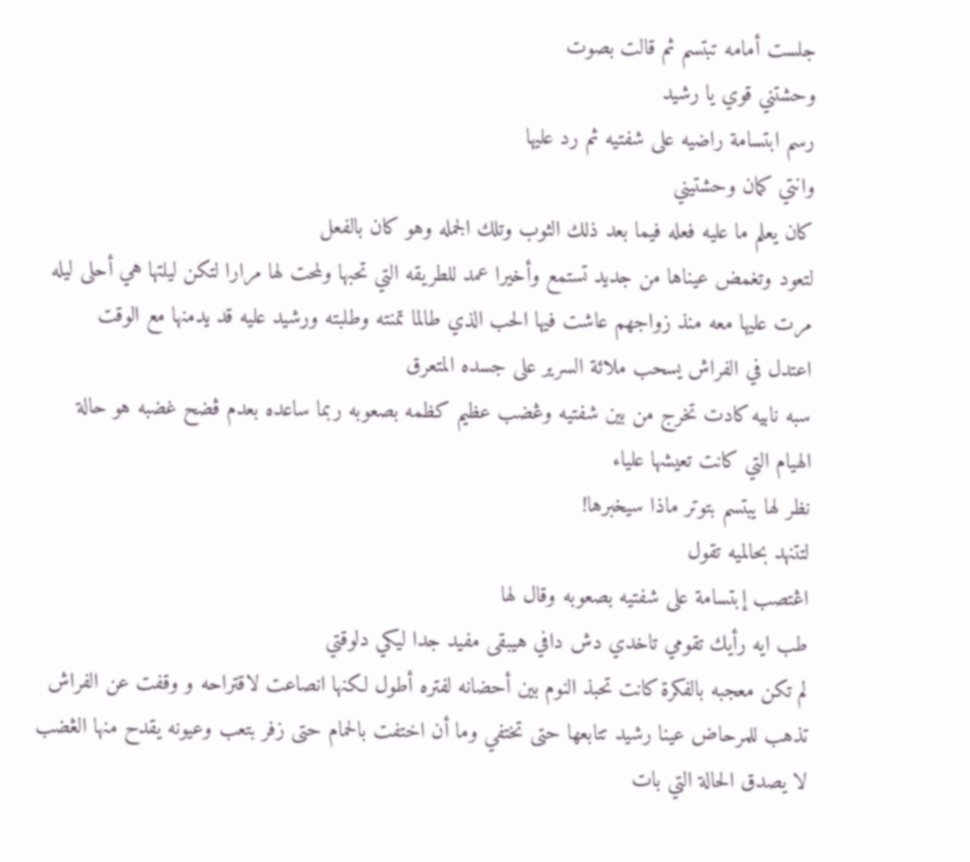جلست أمامه تبتسم ثم قالت بصوت
وحشتني قوي يا رشيد
رسم ابتسامة راضيه على شفتيه ثم رد عليها
وانتي كمان وحشتيني
كان يعلم ما عليه فعله فيما بعد ذلك الثوب وتلك الجمله وهو كان بالفعل
لتعود وتغمض عيناها من جديد تستمع وأخيرا عمد للطريقه التي تحبها ولمحت لها مرارا لتكن ليلتها هي أحلى ليله مرت عليها معه منذ زواجهم عاشت فيها الحب الذي طالما تمنته وطلبته ورشيد عليه قد يدمنها مع الوقت
اعتدل في الفراش يسحب ملائة السرير على جسده المتعرق
سبه نابيه كادت تخرج من بين شفتيه وڠضب عظيم كظمه بصعوبه ربما ساعده بعدم ڤضح غضبه هو حالة الهيام التي كانت تعيشها علياء
نظر لها يبتسم بتوتر ماذا سيخبرها!
لتتنهد بحالميه تقول
اڠتصب إبتسامة على شفتيه بصعوبه وقال لها
طب ايه رأيك تقومي تاخدي دش دافي هيبقى مفيد جدا ليكي دلوقتي
لم تكن معجبه بالفكرة كانت تحبذ النوم بين أحضانه لفتره أطول لكنها انصاعت لاقتراحه و وقفت عن الفراش تذهب للمرحاض عينا رشيد تتابعها حتى تختفي وما أن اختفت بالحمام حتى زفر بتعب وعيونه يقدح منها الڠضب لا يصدق الحالة التي بات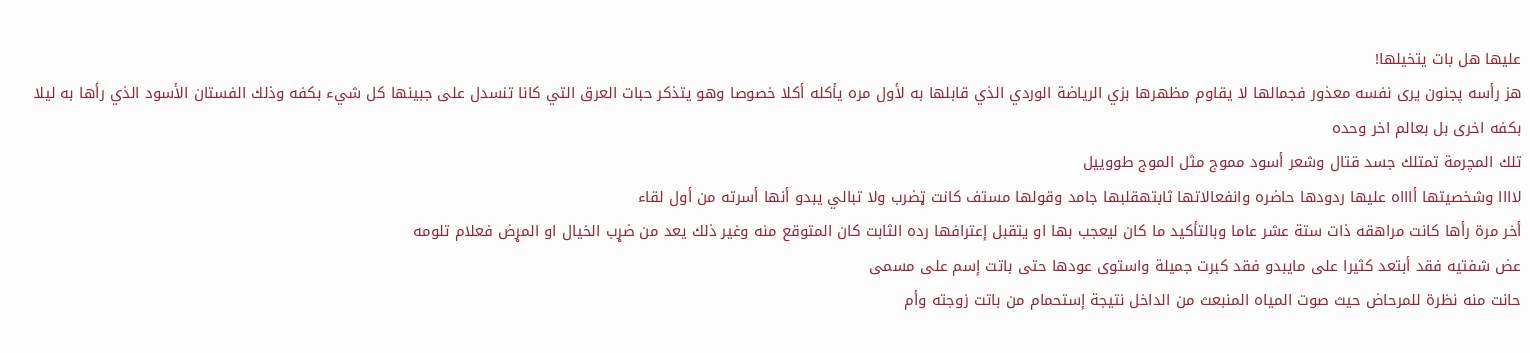عليها هل بات يتخيلها!
هز رأسه پجنون يرى نفسه معذور فجمالها لا يقاوم مظهرها بزي الرياضة الوردي الذي قابلها به لأول مره يأكله أكلا خصوصا وهو يتذكر حبات العرق التي كانا تنسدل على جبينها كل شيء بكفه وذلك الفستان الأسود الذي رأها به ليلا بكفه اخرى بل بعالم اخر وحده
تلك المچرمة تمتلك جسد قتال وشعر أسود مموج مثل الموج طووييل
لاااا وشخصيتها أاااه عليها ردودها حاضره وانفعالاتها ثابتهقلبها جامد وقولها مستف كانت ټضرب ولا تبالي يبدو أنها أسرته من أول لقاء
أخر مرة رأها كانت مراهقه ذات ستة عشر عاما وبالتأكيد ما كان ليعجب بها او يتقبل إعترافها رده الثابت كان المتوقع منه وغير ذلك يعد من ضړب الخيال او المړض فعلام تلومه
عض شفتيه فقد أبتعد كثيرا على مايبدو فقد كبرت جميلة واستوى عودها حتى باتت إسم على مسمى
حانت منه نظرة للمرحاض حيث صوت المياه المنبعث من الداخل نتيجة إستحمام من باتت زوجته وأم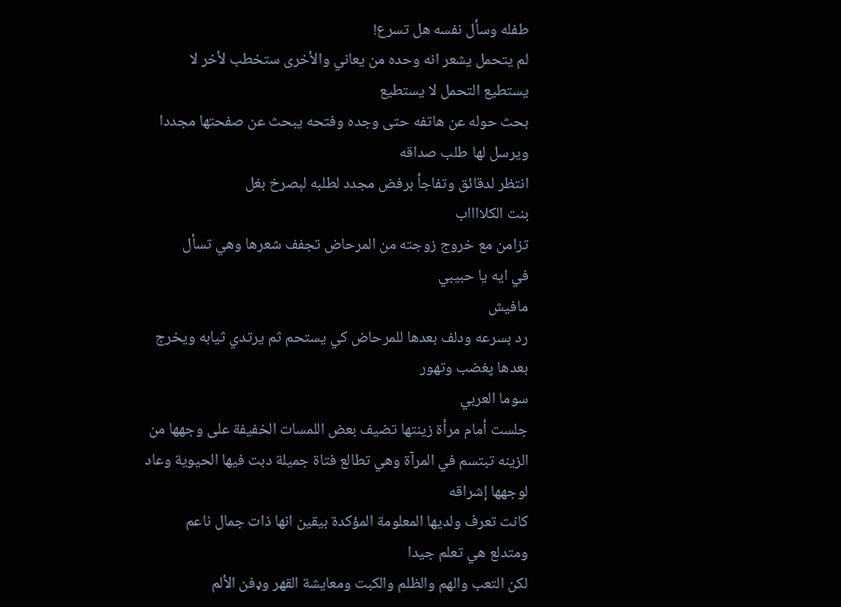طفله وسأل نفسه هل تسرع!
لم يتحمل يشعر انه وحده من يعاني والأخرى ستخطب لأخر لا يستطيع التحمل لا يستطيع
بحث حوله عن هاتفه حتى وجده وفتحه يبحث عن صفحتها مجددا ويرسل لها طلب صداقه
انتظر لدقائق وتفاجأ برفض مجدد لطلبه لېصرخ بغل
بنت الكلااااب
تزامن مع خروج زوجته من المرحاض تجفف شعرها وهي تسأل
في ايه يا حبيبي
مافيش
رد بسرعه ودلف بعدها للمرحاض كي يستحم ثم يرتدي ثيابه ويخرج بعدها پغضب وتهور
سوما العربي
جلست أمام مرأة زينتها تضيف بعض اللمسات الخفيفة على وجهها من الزينه تبتسم في المرآة وهي تطالع فتاة جميلة دبت فيها الحيوية وعاد لوجهها إشراقه
كانت تعرف ولديها المعلومة المؤكدة بيقين انها ذات جمال ناعم ومتدلع هي تعلم جيدا
لكن التعب والهم والظلم والكبت ومعايشة القهر وډفن الألم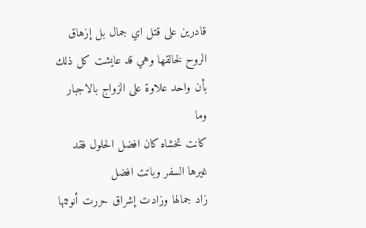قادرين على قتل اي جمال بل إزهاق الروح لخالقها وهي قد عايشت كل ذلك بأن واحد علاوة على الزواج بالاجبار
وما
كانت تخشاه كان افضل الحلول فقد غيرها السفر وباتت افضل
زاد جمالها وزادت إشراق حررت أنوثتها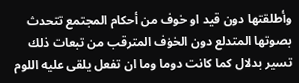وأطلقتها دون قيد او خوف من أحكام المجتمع تتحدث بصوتها المتدلع دون الخۏف المترقب من تبعات ذلك تسير بدلال كما كانت دوما وما ان تفعل يلقى عليه اللوم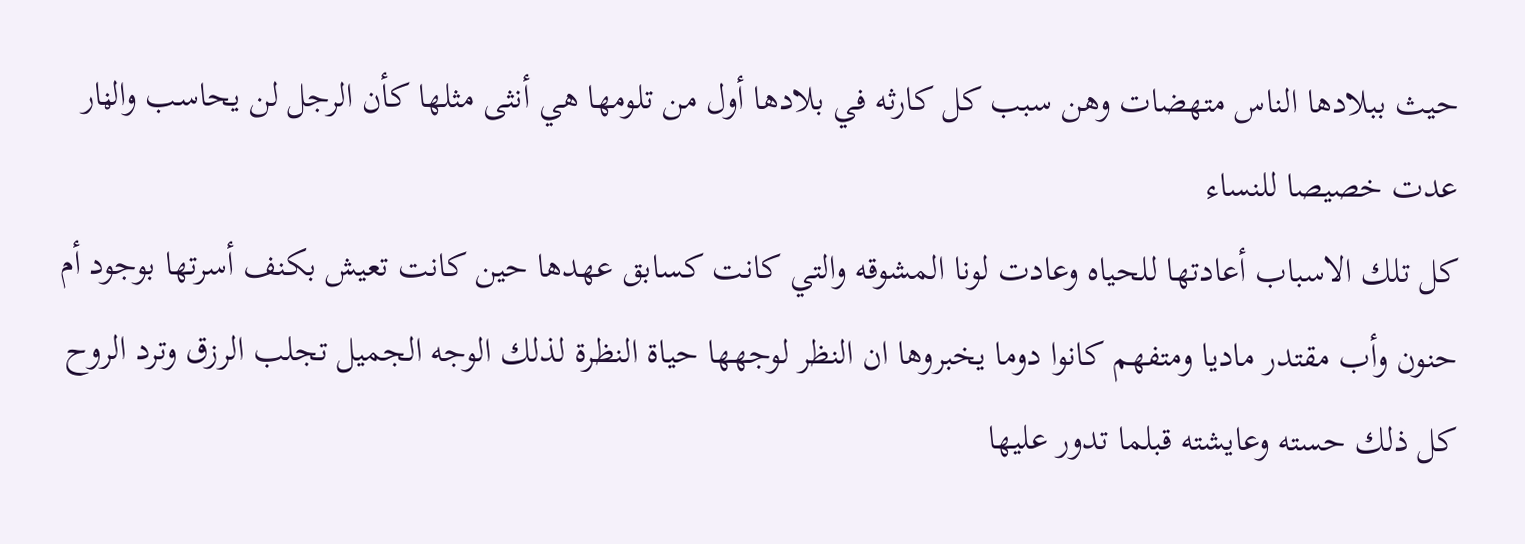حيث ببلادها الناس متهضات وهن سبب كل كارثه في بلادها أول من تلومها هي أنثى مثلها كأن الرجل لن يحاسب والڼار عدت خصيصا للنساء
كل تلك الاسباب أعادتها للحياه وعادت لونا المشوقه والتي كانت كسابق عهدها حين كانت تعيش بكنف أسرتها بوجود أم حنون وأب مقتدر ماديا ومتفهم كانوا دوما يخبروها ان النظر لوجهها حياة النظرة لذلك الوجه الجميل تجلب الرزق وترد الروح
كل ذلك حسته وعايشته قبلما تدور عليها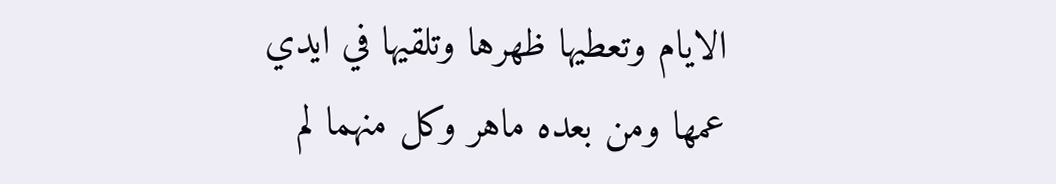الايام وتعطيها ظهرها وتلقيها في ايدي عمها ومن بعده ماهر وكل منهما لم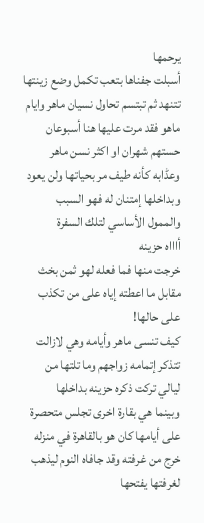يرحمها
أسبلت جفناها بتعب تكمل وضع زينتها تتنهد ثم تبتسم تحاول نسيان ماهر وايام ماهو فقد مرت عليها هنا أسبوعان حستهم شهران او اكثر نسن ماهر وعڈابه كأنه طيف مر بحياتها ولن يعود وبداخلها إمتنان له فهو السبب والممول الأساسي لتلك السفرة
أاااه حزينه
خرجت منها فما فعله لهو ثمن بخث مقابل ما اعطته إياه على من تكذب على حالها!
كيف تنسى ماهر وأيامه وهي لازالت تتذكر إتمامه زواجهم وما تلتها من ليالي تركت ذكره حزينه بداخلها
وبينما هي بقارة اخرى تجلس متحصرة على أيامها كان هو بالقاهرة في منزله خرج من غرفته وقد جافاه النوم ليذهب لغرفتها يفتحها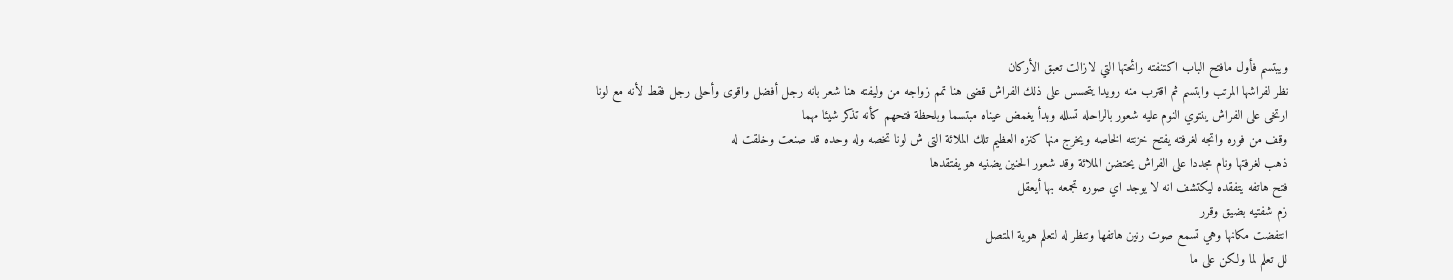ويبتسم فأول مافتح الباب اكتنفته رائحتها التي لازالت تعبق الأركان
نظر لفراشها المرتب وابتسم ثم اقترب منه رويدا يتحسس على ذلك الفراش قضى هنا تمم زواجه من وليفته هنا شعر بانه رجل أفضل واقوى وأحلى رجل فقط لأنه مع لونا
ارتخى على الفراش ينتوي النوم عليه شعور بالراحله تسلله وبدأ يغمض عيناه مبتسما وبلحظة فتحهم كأنه تذكر شيئا مهما
وقف من فوره واتجه لغرفته يفتح خزنته الخاصه ويخرج منها كنزه العظيم تلك الملائة التى ش لونا تخصه وله وحده قد صنعت وخلقت له
ذهب لغرفتها ونام مجددا على الفراش يحتضن الملائة وقد شعور الحنين يضنيه هو يفتقدها
فتح هاتفه يتفقده ليكتشف انه لا يوجد اي صوره تجمعه بها أيعقل
زم شفتيه بضيق وقرر
انتفضت مكانها وهي تسمع صوت رنين هاتفها وتنظر له لتعلم هوية المتصل
لل تعلم لما ولكن على ما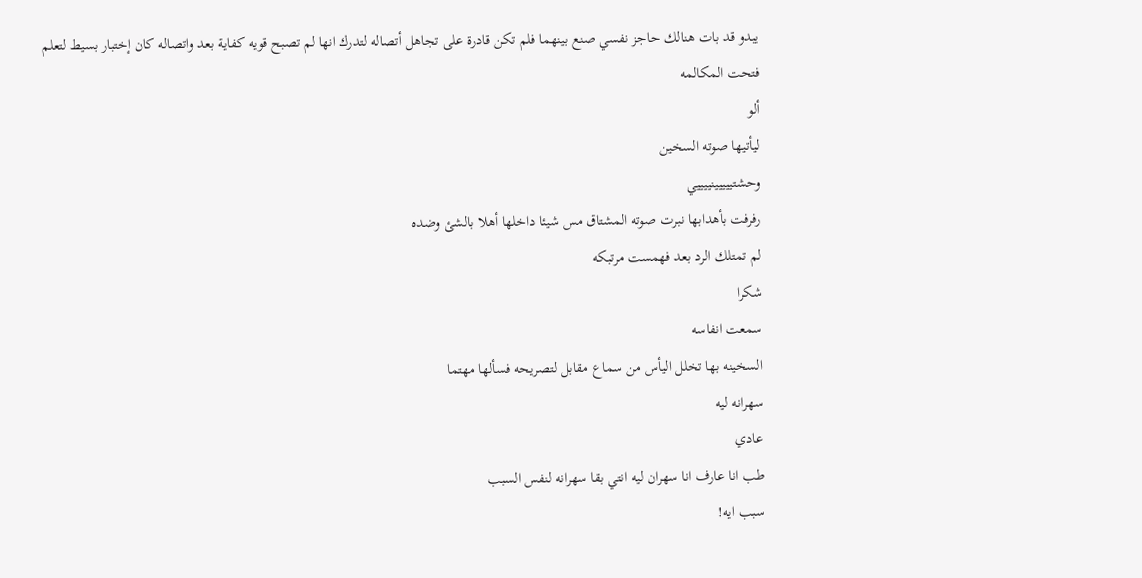يبدو قد بات هنالك حاجز نفسي صنع بينهما فلم تكن قادرة على تجاهل أتصاله لتدرك انها لم تصبح قويه كفاية بعد واتصاله كان إختبار بسيط لتعلم
فتحت المكالمه
ألو
ليأتيها صوته السخين
وحشتييييينييييي
رفرفت بأهدابها نبرت صوته المشتاق مس شيئا داخلها أهلا بالشئ وضده
لم تمتلك الرد بعد فهمست مرتبكه
شكرا
سمعت انفاسه
السخينه بها تخلل اليأس من سماع مقابل لتصريحه فسألها مهتما
سهرانه ليه
عادي
طب انا عارف انا سهران ليه انتي بقا سهرانه لنفس السبب
سبب ايه!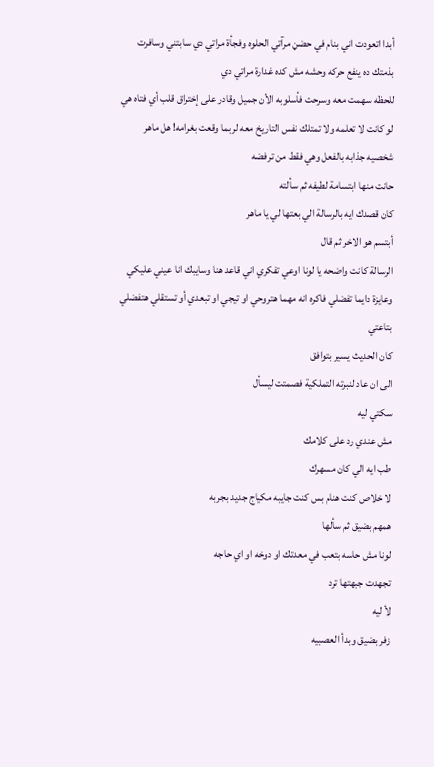أبدا اتعودت اني بنام في حضڼ مرآتي الحلوه وفجأة مراتي دي سابتني وسافرت بذمتك ده ينفع حركه وحشه مش كده غدارة مراتي دي
للحظه سهمت معه وسرحت فأسلوبه الأن جميل وقادر على إختراق قلب أي فتاه هي لو كانت لا تعلمه ولا تمتلك نفس التاريخ معه لربما وقعت بغرامه! هل ماهر شخصيه جذابه بالفعل وهي فقط من ترفضه
حانت منها ابتسامة لطيفه ثم سألته
كان قصدك ايه بالرسالة الي بعتها لي يا ماهر
أبتسم هو الاخر ثم قال
الرسالة كانت واضحه يا لونا اوعي تفكري اني قاعد هنا وسايبك انا عيني عليكي وعايزة دايما تفضلي فاكره انه مهما هتروحي او تيجي او تبعدي أو تستقلي هتفضلي بتاعتي
كان الحديث يسير بتوافق
الى ان عاد لنبرته التملكية فصمتت ليسأل
سكتي ليه
مش عندي رد على كلامك
طب ايه الي كان مسهرك
لا خلاص كنت هنام بس كنت جايبه مكياج جديد بجربه
همهم بضيق ثم سألها
لونا مش حاسه بتعب في معدتك او دوخه او اي حاجه
تجهدت جبهتها ترد
لأ ليه
زفر بضيق وبدأ العصبيه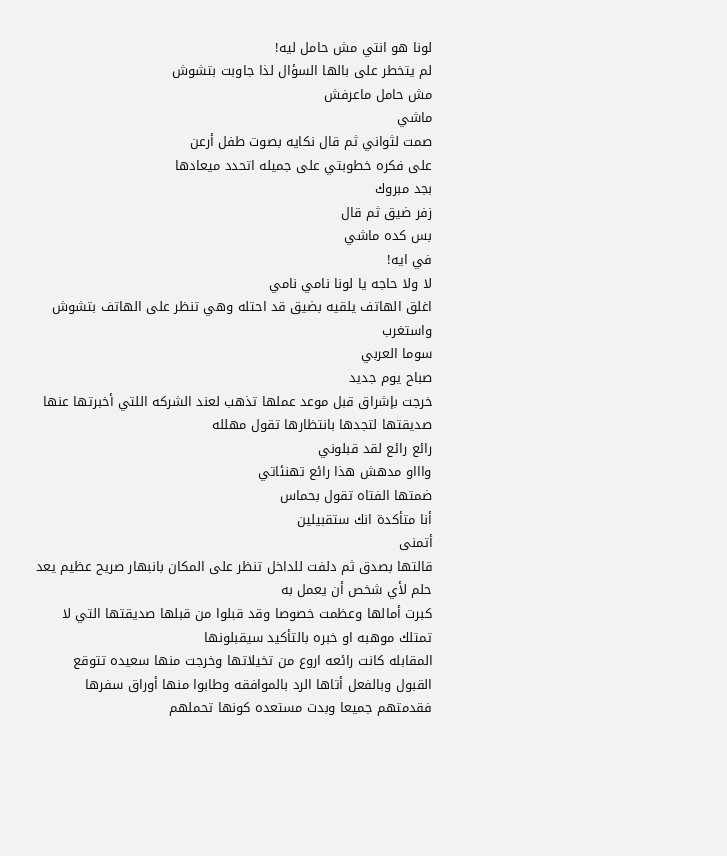لونا هو انتي مش حامل ليه!
لم يتخطر على بالها السؤال لذا جاوبت بتشوش
مش حامل ماعرفش
ماشي
صمت لثواني ثم قال نكايه بصوت طفل أرعن
على فكره خطوبتي على جميله اتحدد ميعادها
بجد مبروك
زفر ضيق ثم قال
بس كده ماشي
في ايه!
لا ولا حاجه يا لونا نامي نامي
اغلق الهاتف يلقيه بضيق قد احتله وهي تنظر على الهاتف بتشوش واستغرب
سوما العربي
صباح يوم جديد
خرجت بإشراق قبل موعد عملها تذهب لعند الشركه اللتي أخبرتها عنها صديقتها لتجدها بانتظارها تقول مهلله
رائع رائع لقد قبلوني
واااو مدهش هذا رائع تهنئاتي
ضمتها الفتاه تقول بحماس
أنا متأكدة انك ستقبيلين
أتمنى
قالتها بصدق ثم دلفت للداخل تنظر على المكان بانبهار صريح عظيم يعد حلم لأي شخص أن يعمل به
كبرت أمالها وعظمت خصوصا وقد قبلوا من قبلها صديقتها التي لا تمتلك موهبه او خبره بالتأكيد سيقبلونها
المقابله كانت رائعه اروع من تخيلاتها وخرجت منها سعيده تتوقع القبول وبالفعل أتاها الرد بالموافقه وطابوا منها أوراق سفرها فقدمتهم جميعا وبدت مستعده كونها تحملهم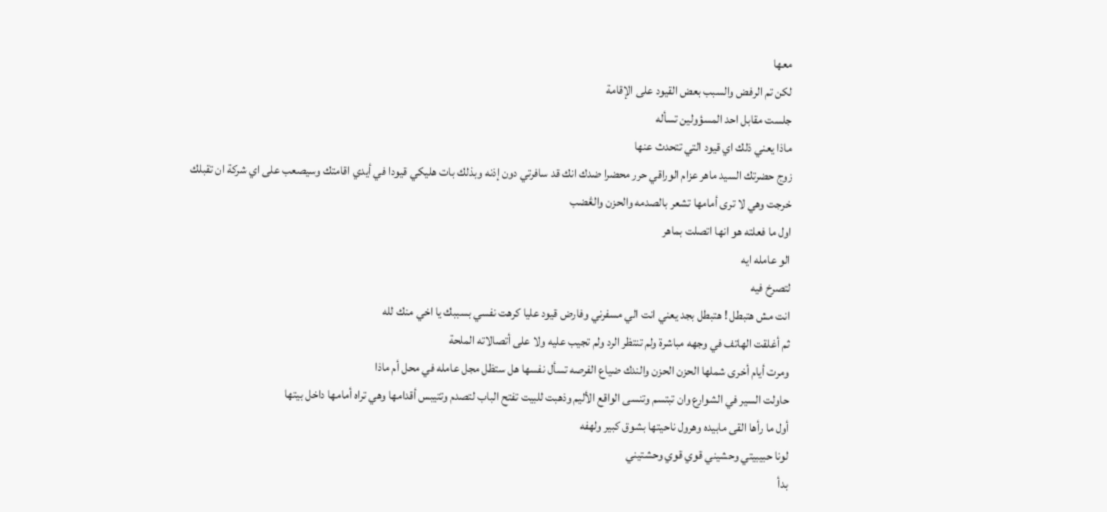معها
لكن تم الرفض والسبب بعض القيود على الإقامة
جلست مقابل احد المسؤولين تسأله
ماذا يعني ذلك اي قيود التي تتحدث عنها
زوج حضرتك السيد ماهر عزام الوراقي حرر محضرا ضدك انك قد سافرتي دون إذنه وبذلك بات هليكي قيودا في أيدي اقامتك وسيصعب على اي شركة ان تقبلك
خرجت وهي لا ترى أمامها تشعر بالصدمه والحزن والڠضب
اول ما فعلته هو انها اتصلت بماهر
الو عامله ايه
لتصرخ فيه
انت مش هتبطل ! هتبطل بجد يعني انت الي مسفرني وفارض قيود عليا کرهت نفسي بسببك يا اخي منك لله
ثم أغلقت الهاتف في وجهه مباشرة ولم تنتظر الرد ولم تجيب عليه ولا على أتصالاته الملحة
ومرت أيام أخرى شملها الحزن الحزن والندك ضياع الفرصه تسأل نفسها هل ستظل مجل عامله في محل أم ماذا
حاولت السير في الشوارع وان تبتسم وتنسى الواقع الأليم وذهبت للبيت تفتح الباب لتصدم وتتيبس أقدامها وهي تراه أمامها داخل بيتها
أول ما رأها القى مابيده وهرول ناحيتها بشوق كبير ولهفه
لونا حبيبيتي وحشيني قوي قوي وحشتيني
بدأ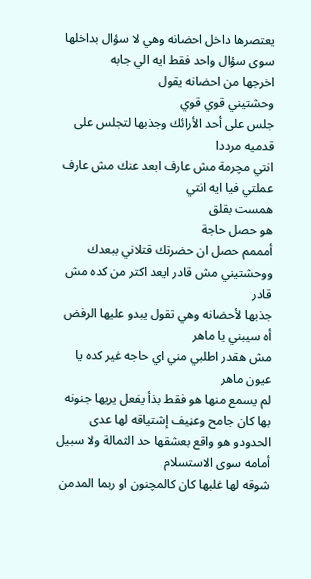يعتصرها داخل احضانه وهي لا سؤال بداخلها سوى سؤال واحد فقط ايه الي جابه
اخرجها من احضانه يقول
وحشتيني قوي قوي
جلس على أحد الأرائك وجذبها لتجلس على قدميه مرددا
انتي مچرمة مش عارف ابعد عنك مش عارف عملتي فيا ايه انتي
همست بقلق
هو حصل حاجة
أمممم حصل ان حضرتك قتلاني ببعدك ووحشتيني مش قادر ايعد اكتر من كده مش قادر
جذبها لأحضانه وهي تقول يبدو عليها الرفض
أه سيبني يا ماهر
مش هقدر اطلبي مني اي حاجه غير كده يا عيون ماهر
لم يسمع منها هو فقط بذأ يفعل يريها جنونه بها كان جامح وعڼيف إشتياقه لها عدى الحدودو هو واقع بعشقها حد الثمالة ولا سبيل أمامه سوى الاستسلام
شوقه لها غلبها كان كالمچنون او ربما المدمن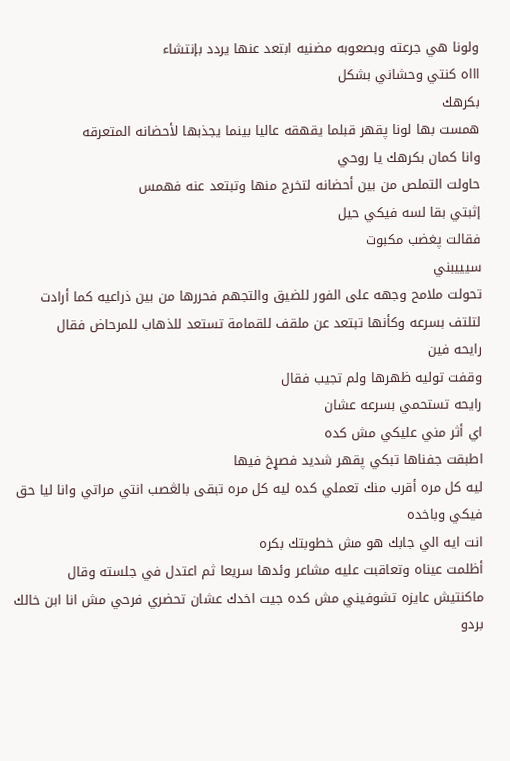ولونا هي جرعته وبصعوبه مضنيه ابتعد عنها يردد بإنتشاء
اااه كنتي وحشاني بشكل
بكرهك
همست بها لونا پقهر قبلما يقهقه عاليا بينما يجذبها لأحضانه المتعرقه
وانا كمان بكرهك يا روحي
حاولت التملص من بين أحضانه لتخرج منها وتبتعد عنه فهمس
إثبتي بقا لسه فيكي حيل
فقالت پغضب مكبوت
سيييبني
تحولت ملامح وجهه على الفور للضيق والتجهم فحررها من بين ذراعيه كما أرادت لتلتف بسرعه وكأنها تبتعد عن ملقف للقمامة تستعد للذهاب للمرحاض فقال
رايحه فين
وقفت توليه ظهرها ولم تجيب فقال
رايحه تستحمي بسرعه عشان
اي أثر مني عليكي مش كده
اطبقت جفناها تبكي پقهر شديد فصړخ فيها
ليه كل مره أقرب منك تعملي كده ليه كل مره تبقى بالڠصب انتي مراتي وانا ليا حق فيكي وباخده
انت ايه الي جابك هو مش خطوبتك بكره
أظلمت عيناه وتعاقبت عليه مشاعر وئدها سريعا ثم اعتدل في جلسته وقال
ماكنتيش عايزه تشوفيني مش كده جيت اخدك عشان تحضري فرحي مش انا ابن خالك بردو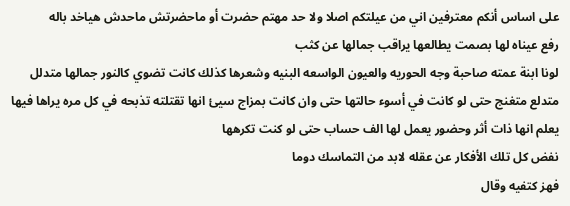على اساس أنكم معترفين اني من عيلتكم اصلا ولا حد مهتم حضرت أو ماحضرتش ماحدش هياخد باله
رفع عيناه لها بصمت يطالعها يراقب جمالها عن كثب
لونا ابنة عمته صاحبة وجه الحوريه والعيون الواسعه البنيه وشعرها كذلك كانت تضوي كالنور جمالها متدلل متدلع متغنج حتى لو كانت في أسوء حالتها حتى وان كانت بمزاج سيئ انها تقتلته تذبحه في كل مره يراها فيها يعلم انها ذات أثر وحضور يعمل لها الف حساب حتى لو كنت تكرهها
نفض كل تلك الأفكار عن عقله لابد من التماسك دوما
فهز كتفيه وقال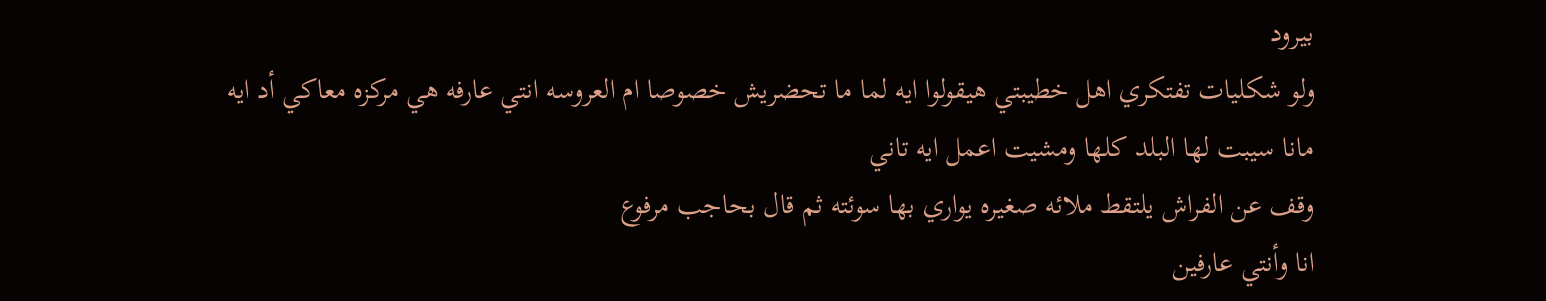بيرود
ولو شكليات تفتكري اهل خطيبتي هيقولوا ايه لما ما تحضريش خصوصا ام العروسه انتي عارفه هي مركزه معاكي أد ايه
مانا سيبت لها البلد كلها ومشيت اعمل ايه تاني
وقف عن الفراش يلتقط ملائه صغيره يواري بها سوئته ثم قال بحاجب مرفوع
انا وأنتي عارفين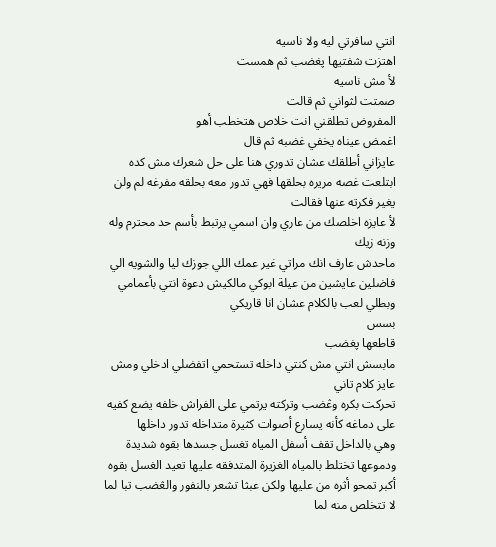انتي سافرتي ليه ولا ناسيه
اهتزت شفتيها پغضب ثم همست
لأ مش ناسيه
صمتت لثواني ثم قالت
المفروض تطلقني انت خلاص هتخطب أهو
اغمض عيناه يخفي غضبه ثم قال
عايزاني أطلقك عشان تدوري هنا على حل شعرك مش كده
ابتلعت غصه مريره بحلقها فهي تدور معه بحلقه مفرغه لم ولن يغير فكرته عنها فقالت
لأ عايزه اخلصك من عاري وان اسمي يرتبط بأسم حد محترم وله وزنه زيك
ماحدش عارف انك مراتي غير عمك اللي جوزك ليا والشويه الي فاضلين عايشين من عيلة ابوكي مالكيش دعوة انتي بأعمامي وبطلي لعب بالكلام عشان انا قاريكي
بسس
قاطعها پغضب
مابسش انتي مش كنتي داخله تستحمي اتفضلي ادخلي ومش عايز كلام تاني
تحركت بكره وڠضب وتركته يرتمي على الفراش خلفه يضع كفيه على دماغه كأنه يسارع أصوات كثيرة متداخله تدور داخلها
وهي بالداخل تقف أسفل المياه تغسل جسدها بقوه شديدة ودموعها تختلط بالمياه الغزيرة المتدفقه عليها تعيد الغسل بقوه أكبر تمحو أثره من عليها ولكن عبثا تشعر بالنفور والڠضب تبا لما لا تتخلص منه لما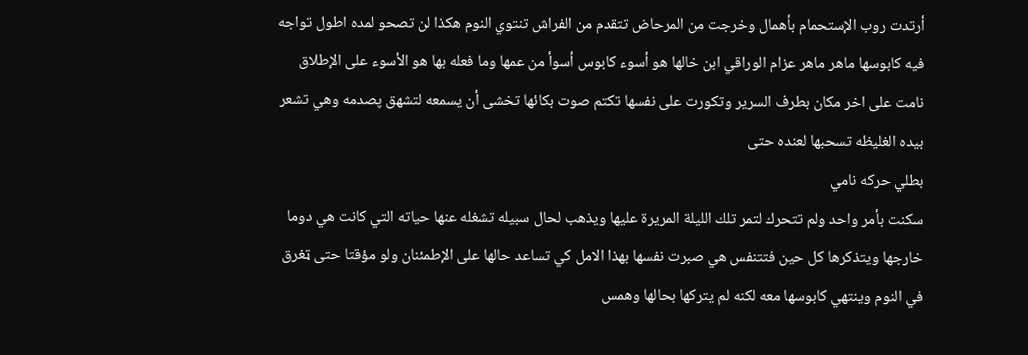أرتدت روب الإستحمام بأهمال وخرجت من المرحاض تتقدم من الفراش تنتوي النوم هكذا لن تصحو لمده اطول تواجه فيه كابوسها ماهر ماهر عزام الوراقي ابن خالها هو أسوء كابوس أسوأ من عمها وما فعله بها هو الأسوء على الإطلاق
نامت على اخر مكان بطرف السرير وتكورت على نفسها تكتم صوت بكائها تخشى أن يسمعه لتشهق پصدمه وهي تشعر بيده الغليظه تسحبها لعنده حتى
بطلي حركه نامي
سكنت بأمر واحد ولم تتحرك لتمر تلك الليلة المريرة عليها ويذهب لحال سبيله تشغله عنها حياته التي كانت هي دوما خارجها ويتذكرها كل حين فتتنفس هي صبرت نفسها بهذا الامل كي تساعد حالها على الإطمئنان ولو مؤقتا حتى ټغرق في النوم وينتهي كابوسها معه لكنه لم يتركها بحالها وهمس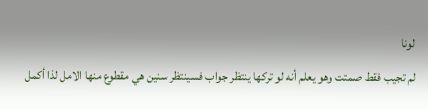لونا
لم تجيب فقط صمتت وهو يعلم أنه لو تركها ينتظر جواب فسينتظر سنين هي مقطوع منها الامل لذا أكمل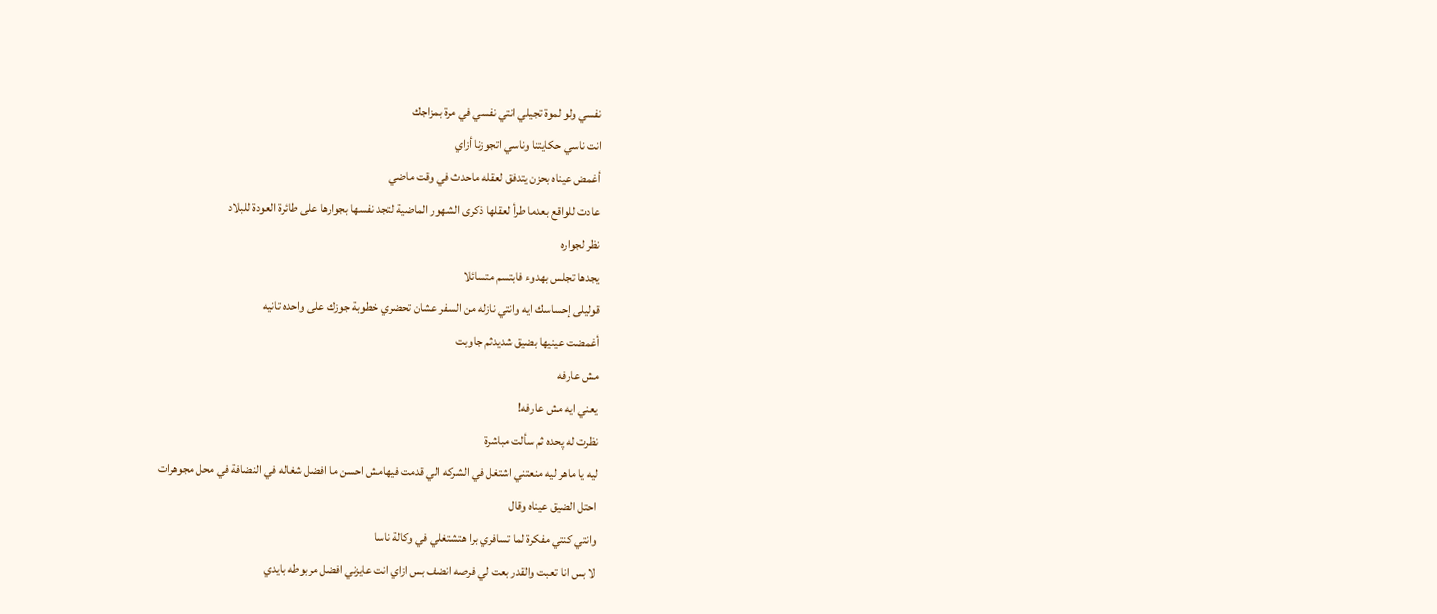نفسي ولو لموة تجيلي انتي نفسي في مرة بمزاجك
انت ناسي حكايتنا وناسي اتجوزنا أزاي
أغمض عيناه بحزن يتدفق لعقله ماحدث في وقت ماضي
عادت للواقع بعدما طرأ لعقلها ذكرى الشهور الماضية لتجد نفسها بجوارها على طائرة العودة للبلاد
نظر لجواره
يجدها تجلس بهدوء فابتسم متسائلا
قوليلى إحساسك ايه وانتي نازله من السفر عشان تحضري خطوبة جوزك على واحده تانيه
أغمضت عينيها بضيق شديدثم جاوبت
مش عارفه
يعني ايه مش عارفه!
نظرت له پحده ثم سألت مباشرة
ليه يا ماهر ليه منعتني اشتغل في الشركه الي قدمت فيهامش احسن ما افضل شغاله في النضافة في محل مجوهرات
احتل الضيق عيناه وقال
وانتي كنتي مفكرة لما تسافري برا هتشتغلي في وكالة ناسا
لا بس انا تعبت والقدر بعت لي فرصه انضف بس ازاي انت عايزني افضل مربوطه بايدي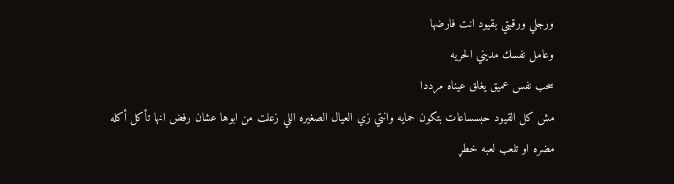ورجلي ورقبتي بقيود انت فارضها
وعامل نفسك مديني الحريه
سحب نفس عميق يغلق عيناه مرددا
مش كل القيود حبسساعات بتكون حمايه وانتي زي العيال الصغيره اللي زعلت من ابوها عشان رفض انها تأكل أكله مضره او تلعب لعبه خطړ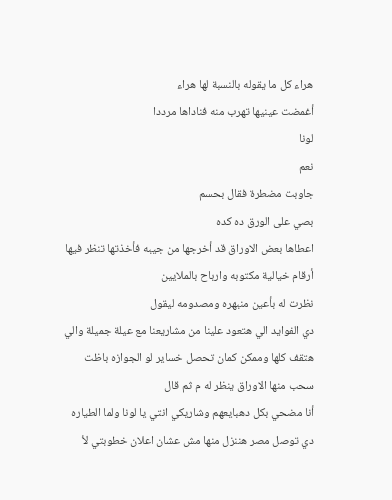هراء كل ما يقوله بالنسبة لها هراء
أغمضت عينيها تهرب منه فناداها مرددا
لونا
نعم
جاوبت مضطرة فقال بحسم
بصي على الورق ده كده
اعطاها بعض الاوراق قد أخرجها من جيبه فأخذتها تنظر فيها أرقام خيالية مكتوبه وارباح بالملايين
نظرت له بأعين منبهره ومصدومه ليقول
دي الفوايد الي هتعود علينا من مشاريعنا مع عيلة جميلة والي هتقف كلها وممكن كمان تحصل خساير لو الجوازه باظت
سحب منها الاوراق ينظر له م ثم قال
أنا مضحي بكل دهبايعهم وشاريكي انتي يا لونا ولما الطياره دي توصل مصر هننزل منها مش عشان اعلان خطوبتي لأ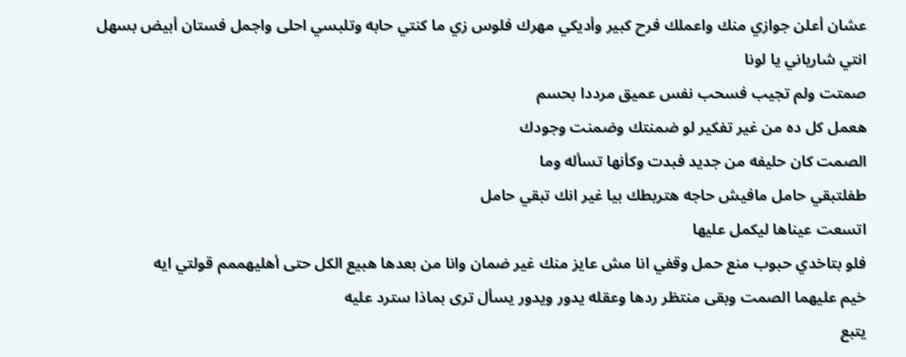عشان أعلن جوازي منك واعملك فرح كبير وأديكي مهرك فلوس زي ما كنتي حابه وتلبسي احلى واجمل فستان أبيض بسهل انتي شارياني يا لونا
صمتت ولم تجيب فسحب نفس عميق مرددا بحسم
هعمل كل ده من غير تفكير لو ضمنتك وضمنت وجودك
الصمت كان حليفه من جديد فبدت وكأنها تسأله وما
طفلتبقي حامل مافيش حاجه هتربطك بيا غير انك تبقي حامل
اتسعت عيناها ليكمل عليها
فلو بتاخدي حبوب منع حمل وقفي انا مش عايز منك غير ضمان وانا من بعدها هبيع الكل حتى أهليهممم قولتي ايه
خيم عليهما الصمت وبقى منتظر ردها وعقله يدور ويدور يسأل ترى بماذا سترد عليه
يتبع